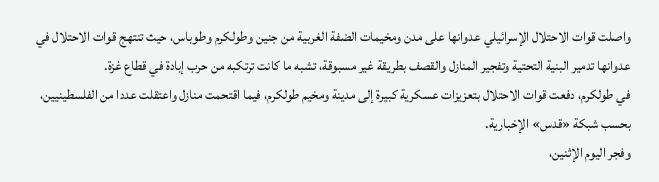واصلت قوات الاحتلال الإسرائيلي عدوانها على مدن ومخيمات الضفة الغربية من جنين وطولكرم وطوباس، حيث تنتهج قوات الاحتلال في عدوانها تدمير البنية التحتية وتفجير المنازل والقصف بطريقة غير مسبوقة، تشبه ما كانت ترتكبه من حرب إبادة في قطاع غزة.
في طولكرم، دفعت قوات الاحتلال بتعزيزات عسكرية كبيرة إلى مدينة ومخيم طولكرم، فيما اقتحمت منازل واعتقلت عددا من الفلسطينيين، بحسب شبكة «قدس» الإخبارية.
وفجر اليوم الإثنين،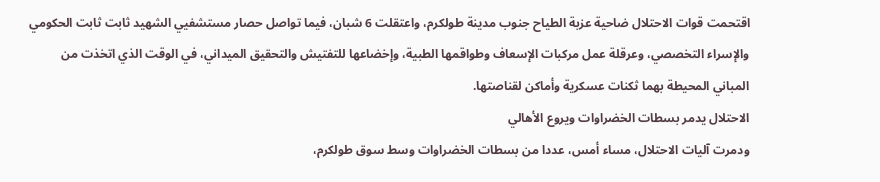اقتحمت قوات الاحتلال ضاحية عزبة الطياح جنوب مدينة طولكرم، واعتقلت 6 شبان، فيما تواصل حصار مستشفيي الشهيد ثابت ثابت الحكومي والإسراء التخصصي، وعرقلة عمل مركبات الإسعاف وطواقمها الطبية، وإخضاعها للتفتيش والتحقيق الميداني، في الوقت الذي اتخذت من المباني المحيطة بهما ثكنات عسكرية وأماكن لقناصتها.
الاحتلال يدمر بسطات الخضراوات ويروع الأهالي
ودمرت آليات الاحتلال، مساء أمس، عددا من بسطات الخضراوات وسط سوق طولكرم،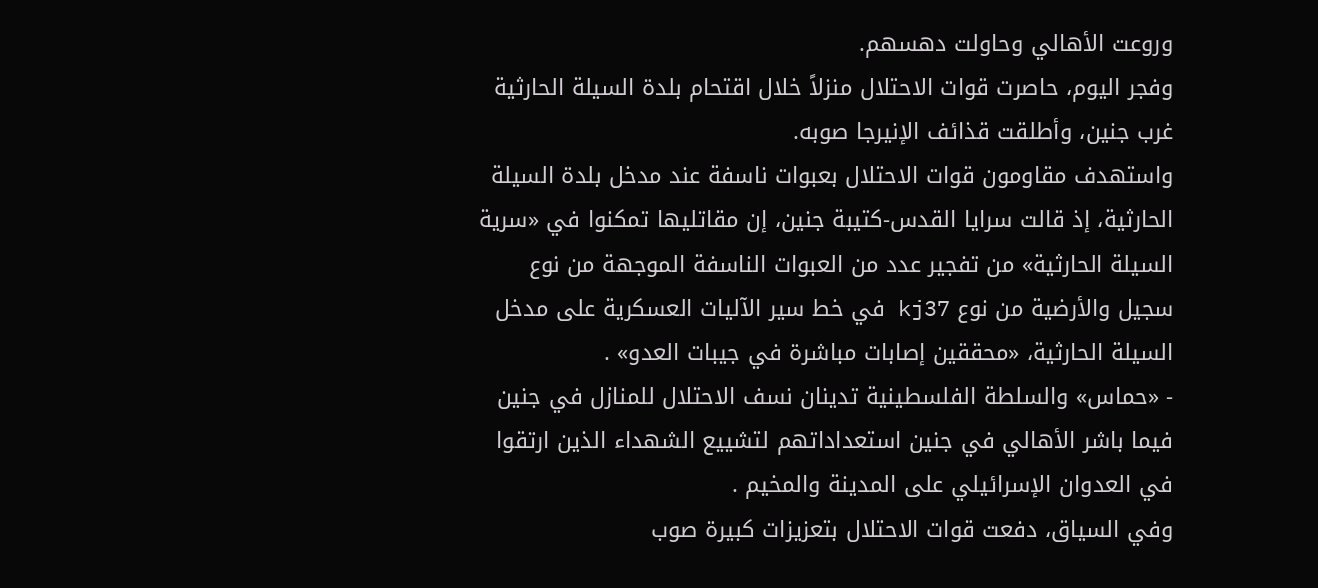وروعت الأهالي وحاولت دهسهم.
وفجر اليوم، حاصرت قوات الاحتلال منزلاً خلال اقتحام بلدة السيلة الحارثية غرب جنين، وأطلقت قذائف الإنيرجا صوبه.
واستهدف مقاومون قوات الاحتلال بعبوات ناسفة عند مدخل بلدة السيلة الحارثية، إذ قالت سرايا القدس-كتيبة جنين، إن مقاتليها تمكنوا في «سرية السيلة الحارثية» من تفجير عدد من العبوات الناسفة الموجهة من نوع سجيل والأرضية من نوع kj37 في خط سير الآليات العسكرية على مدخل السيلة الحارثية، «محققين إصابات مباشرة في جيبات العدو» .
- «حماس» والسلطة الفلسطينية تدينان نسف الاحتلال للمنازل في جنين
فيما باشر الأهالي في جنين استعداداتهم لتشييع الشهداء الذين ارتقوا في العدوان الإسرائيلي على المدينة والمخيم .
وفي السياق، دفعت قوات الاحتلال بتعزيزات كبيرة صوب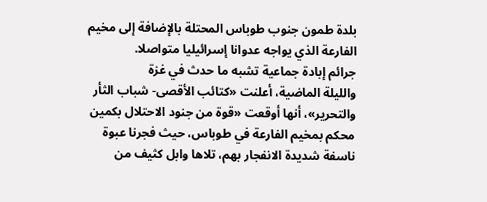بلدة طمون جنوب طوباس المحتلة بالإضافة إلى مخيم الفارعة الذي يواجه عدوانا إسرائيليا متواصلا.
جرائم إبادة جماعية تشبه ما حدث في غزة
والليلة الماضية، أعلنت «كتائب الأقصى- شباب الثأر والتحرير»، أنها أوقعت «قوة من جنود الاحتلال بكمين محكم بمخيم الفارعة في طوباس، حيث فجرنا عبوة ناسفة شديدة الانفجار بهم، تلاها وابل كثيف من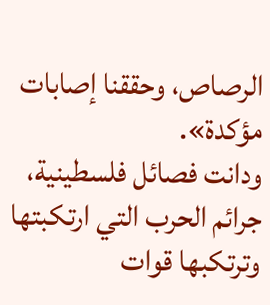الرصاص، وحققنا إصابات مؤكدة».
ودانت فصائل فلسطينية، جرائم الحرب التي ارتكبتها وترتكبها قوات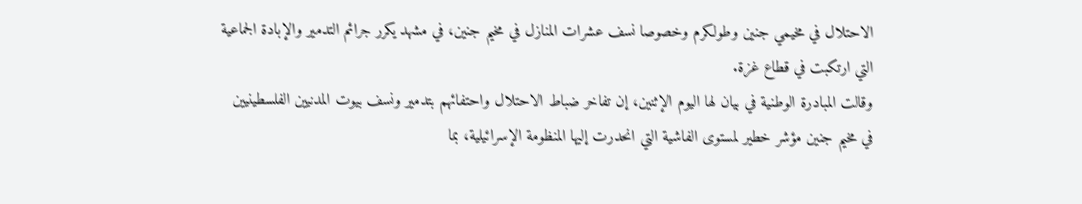الاحتلال في مخيمي جنين وطولكرم وخصوصا نسف عشرات المنازل في مخيم جنين، في مشهد يكرر جرائم التدمير والإبادة الجماعية التي ارتكبت في قطاع غزة.
وقالت المبادرة الوطنية في بيان لها اليوم الإثنين، إن تفاخر ضباط الاحتلال واحتفائهم بتدمير ونسف بيوت المدنيين الفلسطينيين في مخيم جنين مؤشر خطير لمستوى الفاشية التي انحدرت إليها المنظومة الإسرائيلية، بما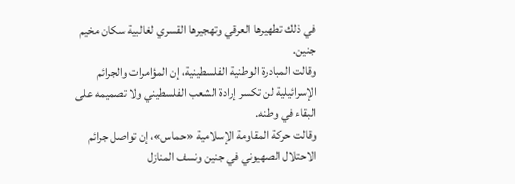في ذلك تطهيرها العرقي وتهجيرها القسري لغالبية سكان مخيم جنين.
وقالت المبادرة الوطنية الفلسطينية، إن المؤامرات والجرائم الإسرائيلية لن تكسر إرادة الشعب الفلسطيني ولا تصميمه على البقاء في وطنه.
وقالت حركة المقاومة الإسلامية «حماس»، إن تواصل جرائم الاحتلال الصهيوني في جنين ونسف المنازل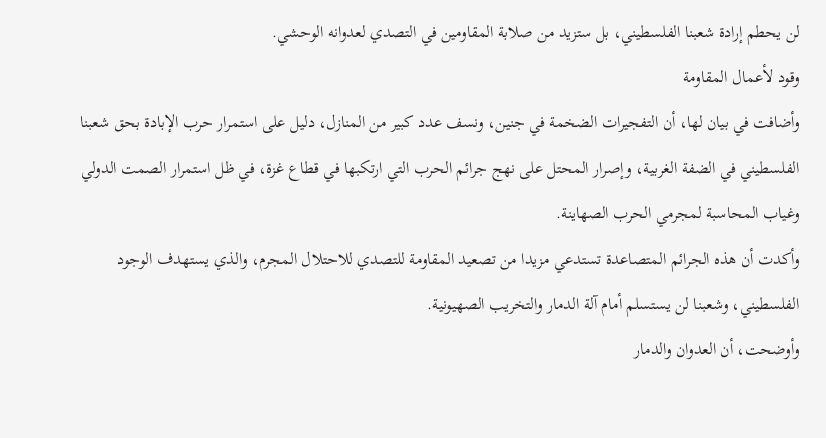لن يحطم إرادة شعبنا الفلسطيني، بل ستزيد من صلابة المقاومين في التصدي لعدوانه الوحشي.
وقود لأعمال المقاومة
وأضافت في بيان لها، أن التفجيرات الضخمة في جنين، ونسف عدد كبير من المنازل، دليل على استمرار حرب الإبادة بحق شعبنا الفلسطيني في الضفة الغربية، وإصرار المحتل على نهج جرائم الحرب التي ارتكبها في قطاع غزة، في ظل استمرار الصمت الدولي وغياب المحاسبة لمجرمي الحرب الصهاينة.
وأكدت أن هذه الجرائم المتصاعدة تستدعي مزيدا من تصعيد المقاومة للتصدي للاحتلال المجرم، والذي يستهدف الوجود الفلسطيني، وشعبنا لن يستسلم أمام آلة الدمار والتخريب الصهيونية.
وأوضحت، أن العدوان والدمار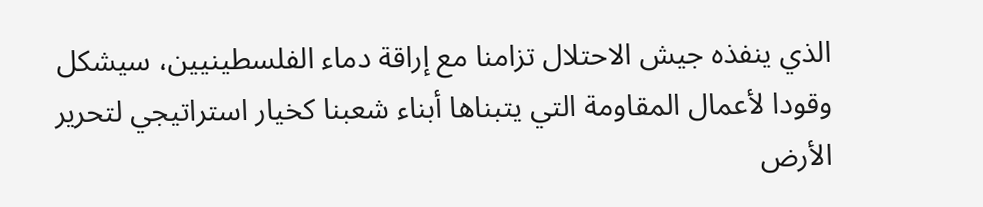الذي ينفذه جيش الاحتلال تزامنا مع إراقة دماء الفلسطينيين، سيشكل وقودا لأعمال المقاومة التي يتبناها أبناء شعبنا كخيار استراتيجي لتحرير الأرض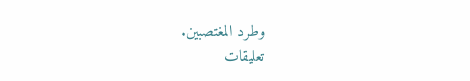وطرد المغتصبين.
تعليقات